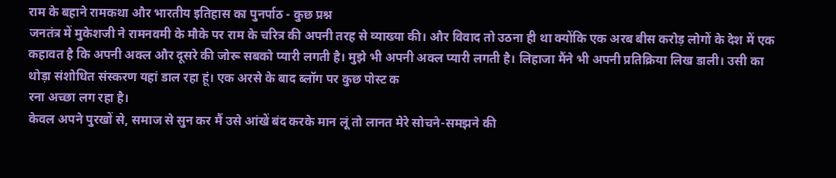राम के बहाने रामकथा और भारतीय इतिहास का पुनर्पाठ - कुछ प्रश्न
जनतंत्र में मुकेशजी ने रामनवमी के मौके पर राम के चरित्र की अपनी तरह से व्याख्या की। और विवाद तो उठना ही था क्योंकि एक अरब बीस करोड़ लोगों के देश में एक कहावत है कि अपनी अक्ल और दूसरे की जोरू सबको प्यारी लगती है। मुझे भी अपनी अक्ल प्यारी लगती है। लिहाजा मैंने भी अपनी प्रतिक्रिया लिख डाली। उसी का थोड़ा संशोधित संस्करण यहां डाल रहा हूं। एक अरसे के बाद ब्लॉग पर कुछ पोस्ट क
रना अच्छा लग रहा है।
केवल अपने पुरखों से, समाज से सुन कर मैं उसे आंखें बंद करके मान लूं तो लानत मेरे सोचने-समझने की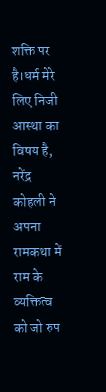शक्ति पर है।धर्म मेरे लिए निजी आस्था का विषय है, नरेंद्र कोहली ने अपना रामकथा में राम के व्यक्तित्व को जो रुप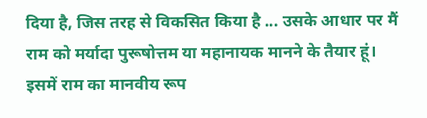दिया है, जिस तरह से विकसित किया है ... उसके आधार पर मैं राम को मर्यादा पुरूषोत्तम या महानायक मानने के तैयार हूं। इसमें राम का मानवीय रूप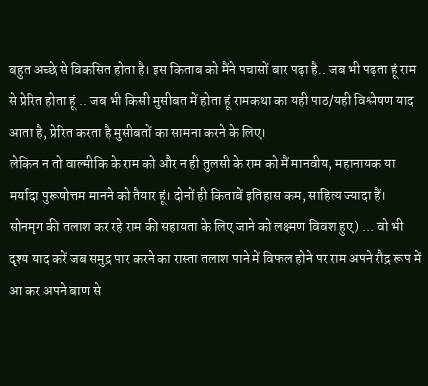बहुत अच्छे से विकसित होता है। इस किताब को मैंने पचासों बार पढ़ा है.. जब भी पढ़ता हूं राम से प्रेरित होता हूं .. जब भी किसी मुसीबत में होता हूं रामकथा का यही पाठ/यही विश्लेषण याद आता है, प्रेरित करता है मुसीबतों का सामना करने के लिए।
लेकिन न तो वाल्मीकि के राम को और न ही तुलसी के राम को मैं मानवीय, महानायक या मर्यादा पुरूषोत्तम मानने को तैयार हूं। दोनों ही किताबें इतिहास कम, साहित्य ज्यादा हैं।
सोनमृग की तलाश कर रहे राम की सहायता के लिए जाने को लक्ष्मण विवश हुए) ... वो भी दृश्य याद करें जब समुद्र पार करने का रास्ता तलाश पाने में विफल होने पर राम अपने रौद्र रूप में आ कर अपने बाण से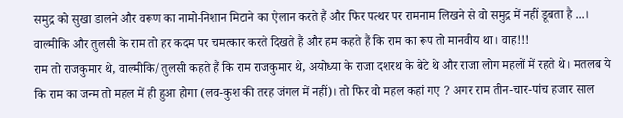समुद्र को सुखा डालने और वरूण का नामो-निशान मिटाने का ऐलान करते हैं और फिर पत्थर पर रामनाम लिखने से वो समुद्र में नहीं डूबता है ...। वाल्मीकि और तुलसी के राम तो हर कदम पर चमत्कार करते दिखते हैं और हम कहते हैं कि राम का रूप तो मानवीय था। वाह!!!
राम तो राजकुमार थे, वाल्मीकि/तुलसी कहते हैं कि राम राजकुमार थे, अयोध्या के राजा दशरथ के बेटे थे और राजा लोग महलों में रहते थे। मतलब ये कि राम का जन्म तो महल में ही हुआ होगा (लव-कुश की तरह जंगल में नहीं)। तो फिर वो महल कहां गए ? अगर राम तीन-चार-पांच हजार साल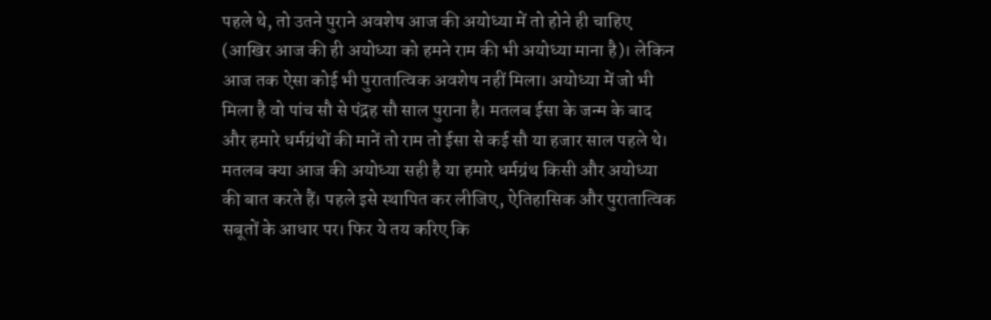पहले थे, तो उतने पुराने अवशेष आज की अयोध्या में तो होने ही चाहिए (आखिर आज की ही अयोध्या को हमने राम की भी अयोध्या माना है)। लेकिन आज तक ऐसा कोई भी पुरातात्विक अवशेष नहीं मिला। अयोध्या में जो भी मिला है वो पांच सौ से पंद्रह सौ साल पुराना है। मतलब ईसा के जन्म के बाद और हमारे धर्मग्रंथों की मानें तो राम तो ईसा से कई सौ या हजार साल पहले थे। मतलब क्या आज की अयोध्या सही है या हमारे धर्मग्रंथ किसी और अयोध्या की बात करते हैं। पहले इसे स्थापित कर लीजिए, ऐतिहासिक और पुरातात्विक सबूतों के आधार पर। फिर ये तय करिए कि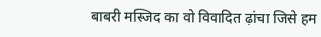बाबरी मस्जिद का वो विवादित ढ़ांचा जिसे हम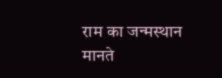राम का जन्मस्थान मानते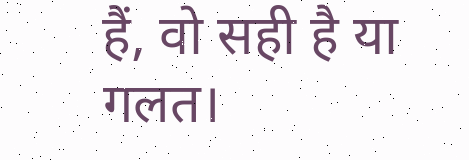हैं, वो सही है या गलत।